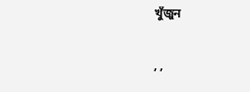খুঁজুন

, ,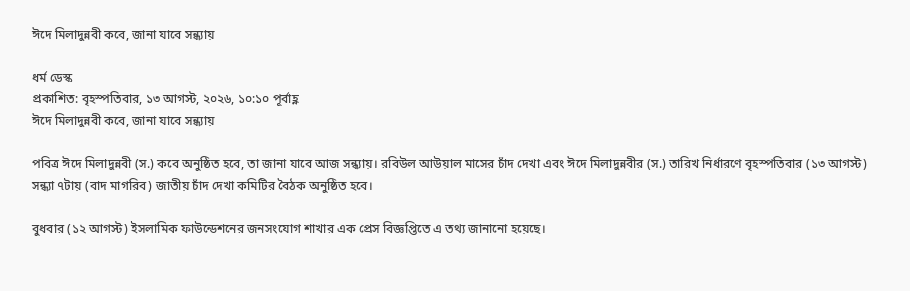ঈদে মিলাদুন্নবী কবে, জানা যাবে সন্ধ্যায়

ধর্ম ডেস্ক
প্রকাশিত: বৃহস্পতিবার, ১৩ আগস্ট, ২০২৬, ১০:১০ পূর্বাহ্ণ
ঈদে মিলাদুন্নবী কবে, জানা যাবে সন্ধ্যায়

পবিত্র ঈদে মিলাদুন্নবী (স.) কবে অনুষ্ঠিত হবে, তা জানা যাবে আজ সন্ধ্যায়। রবিউল আউয়াল মাসের চাঁদ দেখা এবং ঈদে মিলাদুন্নবীর (স.) তারিখ নির্ধারণে বৃহস্পতিবার (১৩ আগস্ট) সন্ধ্যা ৭টায় (বাদ মাগরিব) জাতীয় চাঁদ দেখা কমিটির বৈঠক অনুষ্ঠিত হবে।

বুধবার (১২ আগস্ট) ইসলামিক ফাউন্ডেশনের জনসংযোগ শাখার এক প্রেস বিজ্ঞপ্তিতে এ তথ্য জানানো হয়েছে।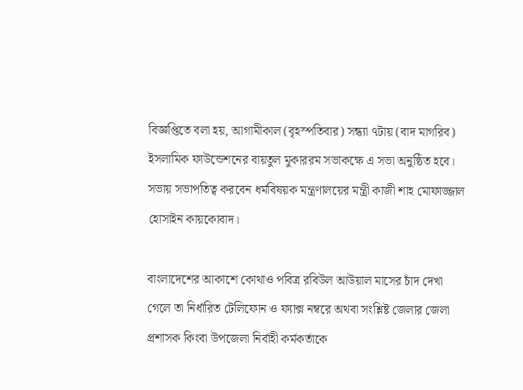বিজ্ঞপ্তিতে বলা হয়, আগামীকাল (বৃহস্পতিবার) সন্ধ্যা ৭টায় (বাদ মাগরিব) ইসলামিক ফাউন্ডেশনের বায়তুল মুকাররম সভাকক্ষে এ সভা অনুষ্ঠিত হবে। সভায় সভাপতিত্ব করবেন ধর্মবিষয়ক মন্ত্রণালয়ের মন্ত্রী কাজী শাহ মোফাজ্জাল হোসাইন কায়কোবাদ।

বাংলাদেশের আকাশে কোথাও পবিত্র রবিউল আউয়াল মাসের চাঁদ দেখা গেলে তা নির্ধারিত টেলিফোন ও ফ্যাক্স নম্বরে অথবা সংশ্লিষ্ট জেলার জেলা প্রশাসক কিংবা উপজেলা নির্বাহী কর্মকর্তাকে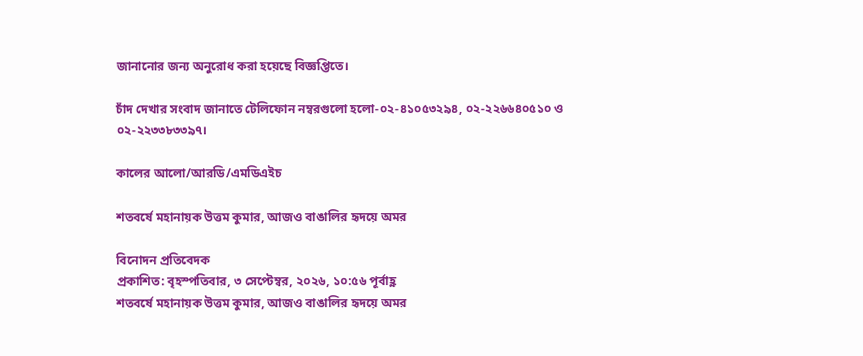জানানোর জন্য অনুরোধ করা হয়েছে বিজ্ঞপ্তিতে।

চাঁদ দেখার সংবাদ জানাতে টেলিফোন নম্বরগুলো হলো-০২-৪১০৫৩২৯৪, ০২-২২৬৬৪০৫১০ ও ০২-২২৩৩৮৩৩৯৭।

কালের আলো/আরডি/এমডিএইচ

শতবর্ষে মহানায়ক উত্তম কুমার, আজও বাঙালির হৃদয়ে অমর

বিনোদন প্রতিবেদক
প্রকাশিত: বৃহস্পতিবার, ৩ সেপ্টেম্বর, ২০২৬, ১০:৫৬ পূর্বাহ্ণ
শতবর্ষে মহানায়ক উত্তম কুমার, আজও বাঙালির হৃদয়ে অমর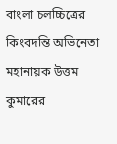বাংলা চলচ্চিত্রের কিংবদন্তি অভিনেতা মহানায়ক উত্তম কুমারের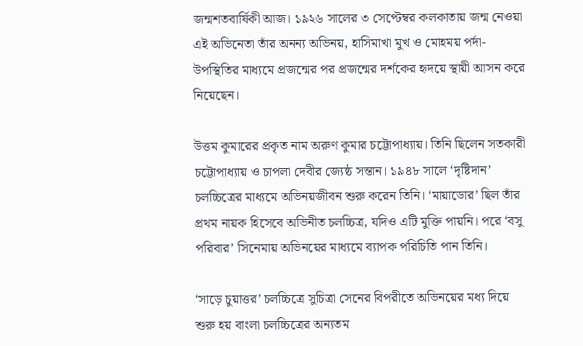জন্মশতবার্ষিকী আজ। ১৯২৬ সালের ৩ সেপ্টেম্বর কলকাতায় জন্ম নেওয়া এই অভিনেতা তাঁর অনন্য অভিনয়, হাসিমাখা মুখ ও মোহময় পর্দা-উপস্থিতির মাধ্যমে প্রজন্মের পর প্রজন্মের দর্শকের হৃদয়ে স্থায়ী আসন করে নিয়েছেন।

উত্তম কুমারের প্রকৃত নাম অরুণ কুমার চট্টোপাধ্যায়। তিনি ছিলেন সতকারী চট্টোপাধ্যায় ও চাপলা দেবীর জ্যেষ্ঠ সন্তান। ১৯৪৮ সালে ‘দৃষ্টিদান’ চলচ্চিত্রের মাধ্যমে অভিনয়জীবন শুরু করেন তিনি। ‘মায়াডোর’ ছিল তাঁর প্রথম নায়ক হিসেবে অভিনীত চলচ্চিত্র, যদিও এটি মুক্তি পায়নি। পরে ‘বসু পরিবার’ সিনেমায় অভিনয়ের মাধ্যমে ব্যাপক পরিচিতি পান তিনি।

‘সাড়ে চুয়াত্তর’ চলচ্চিত্রে সুচিত্রা সেনের বিপরীতে অভিনয়ের মধ্য দিয়ে শুরু হয় বাংলা চলচ্চিত্রের অন্যতম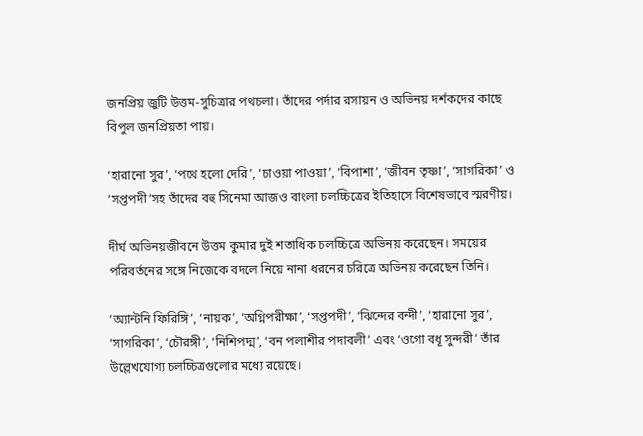জনপ্রিয় জুটি উত্তম-সুচিত্রার পথচলা। তাঁদের পর্দার রসায়ন ও অভিনয় দর্শকদের কাছে বিপুল জনপ্রিয়তা পায়।

‘হারানো সুর’, ‘পথে হলো দেরি’, ‘চাওয়া পাওয়া’, ‘বিপাশা’, ‘জীবন তৃষ্ণা’, ‘সাগরিকা’ ও ‘সপ্তপদী’সহ তাঁদের বহু সিনেমা আজও বাংলা চলচ্চিত্রের ইতিহাসে বিশেষভাবে স্মরণীয়।

দীর্ঘ অভিনয়জীবনে উত্তম কুমার দুই শতাধিক চলচ্চিত্রে অভিনয় করেছেন। সময়ের পরিবর্তনের সঙ্গে নিজেকে বদলে নিয়ে নানা ধরনের চরিত্রে অভিনয় করেছেন তিনি।

‘অ্যান্টনি ফিরিঙ্গি’, ‘নায়ক’, ‘অগ্নিপরীক্ষা’, ‘সপ্তপদী’, ‘ঝিন্দের বন্দী’, ‘হারানো সুর’, ‘সাগরিকা’, ‘চৌরঙ্গী’, ‘নিশিপদ্ম’, ‘বন পলাশীর পদাবলী’ এবং ‘ওগো বধূ সুন্দরী’ তাঁর উল্লেখযোগ্য চলচ্চিত্রগুলোর মধ্যে রয়েছে।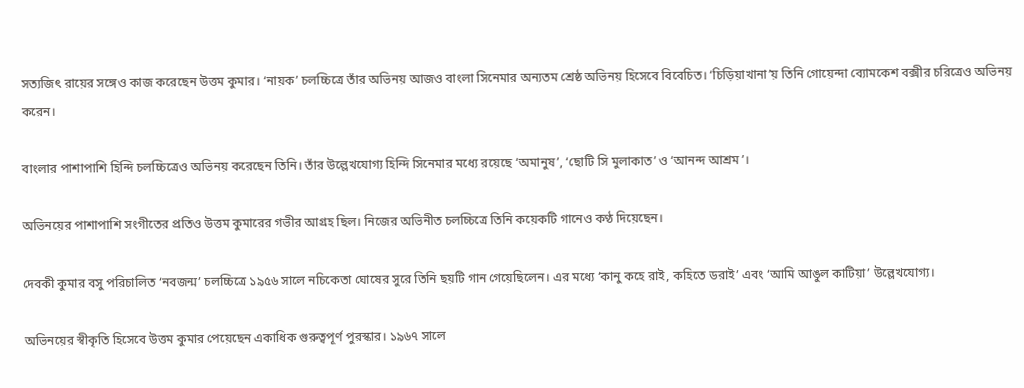সত্যজিৎ রায়ের সঙ্গেও কাজ করেছেন উত্তম কুমার। ‘নায়ক’ চলচ্চিত্রে তাঁর অভিনয় আজও বাংলা সিনেমার অন্যতম শ্রেষ্ঠ অভিনয় হিসেবে বিবেচিত। ‘চিড়িয়াখানা’য় তিনি গোয়েন্দা ব্যোমকেশ বক্সীর চরিত্রেও অভিনয় করেন।

বাংলার পাশাপাশি হিন্দি চলচ্চিত্রেও অভিনয় করেছেন তিনি। তাঁর উল্লেখযোগ্য হিন্দি সিনেমার মধ্যে রয়েছে ‘অমানুষ’, ‘ছোটি সি মুলাকাত’ ও ‘আনন্দ আশ্রম’।

অভিনয়ের পাশাপাশি সংগীতের প্রতিও উত্তম কুমারের গভীর আগ্রহ ছিল। নিজের অভিনীত চলচ্চিত্রে তিনি কয়েকটি গানেও কণ্ঠ দিয়েছেন।

দেবকী কুমার বসু পরিচালিত ‘নবজন্ম’ চলচ্চিত্রে ১৯৫৬ সালে নচিকেতা ঘোষের সুরে তিনি ছয়টি গান গেয়েছিলেন। এর মধ্যে ‘কানু কহে রাই, কহিতে ডরাই’ এবং ‘আমি আঙুল কাটিয়া’ উল্লেখযোগ্য।

অভিনয়ের স্বীকৃতি হিসেবে উত্তম কুমার পেয়েছেন একাধিক গুরুত্বপূর্ণ পুরস্কার। ১৯৬৭ সালে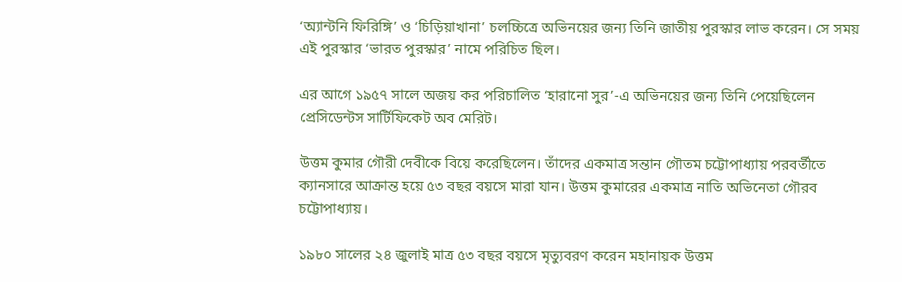‘অ্যান্টনি ফিরিঙ্গি’ ও ‘চিড়িয়াখানা’ চলচ্চিত্রে অভিনয়ের জন্য তিনি জাতীয় পুরস্কার লাভ করেন। সে সময় এই পুরস্কার ‘ভারত পুরস্কার’ নামে পরিচিত ছিল।

এর আগে ১৯৫৭ সালে অজয় কর পরিচালিত ‘হারানো সুর’-এ অভিনয়ের জন্য তিনি পেয়েছিলেন প্রেসিডেন্টস সার্টিফিকেট অব মেরিট।

উত্তম কুমার গৌরী দেবীকে বিয়ে করেছিলেন। তাঁদের একমাত্র সন্তান গৌতম চট্টোপাধ্যায় পরবর্তীতে ক্যানসারে আক্রান্ত হয়ে ৫৩ বছর বয়সে মারা যান। উত্তম কুমারের একমাত্র নাতি অভিনেতা গৌরব চট্টোপাধ্যায়।

১৯৮০ সালের ২৪ জুলাই মাত্র ৫৩ বছর বয়সে মৃত্যুবরণ করেন মহানায়ক উত্তম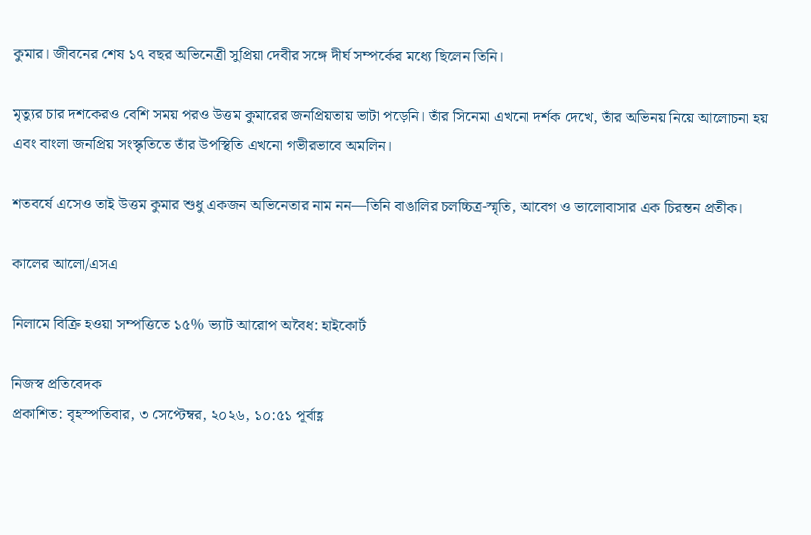কুমার। জীবনের শেষ ১৭ বছর অভিনেত্রী সুপ্রিয়া দেবীর সঙ্গে দীর্ঘ সম্পর্কের মধ্যে ছিলেন তিনি।

মৃত্যুর চার দশকেরও বেশি সময় পরও উত্তম কুমারের জনপ্রিয়তায় ভাটা পড়েনি। তাঁর সিনেমা এখনো দর্শক দেখে, তাঁর অভিনয় নিয়ে আলোচনা হয় এবং বাংলা জনপ্রিয় সংস্কৃতিতে তাঁর উপস্থিতি এখনো গভীরভাবে অমলিন।

শতবর্ষে এসেও তাই উত্তম কুমার শুধু একজন অভিনেতার নাম নন—তিনি বাঙালির চলচ্চিত্র-স্মৃতি, আবেগ ও ভালোবাসার এক চিরন্তন প্রতীক।

কালের আলো/এসএ

নিলামে বিক্রি হওয়া সম্পত্তিতে ১৫% ভ্যাট আরোপ অবৈধ: হাইকোর্ট

নিজস্ব প্রতিবেদক
প্রকাশিত: বৃহস্পতিবার, ৩ সেপ্টেম্বর, ২০২৬, ১০:৫১ পূর্বাহ্ণ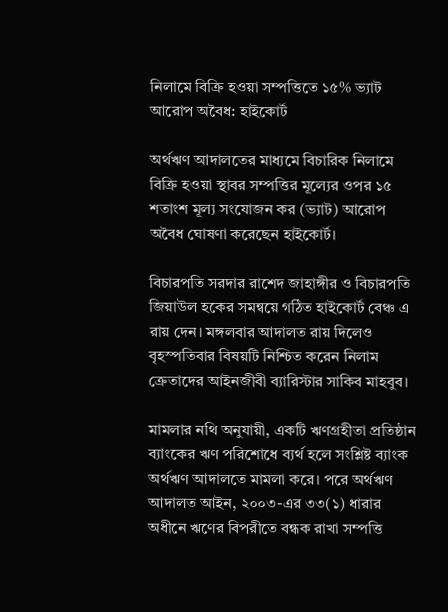নিলামে বিক্রি হওয়া সম্পত্তিতে ১৫% ভ্যাট আরোপ অবৈধ: হাইকোর্ট

অর্থঋণ আদালতের মাধ্যমে বিচারিক নিলামে বিক্রি হওয়া স্থাবর সম্পত্তির মূল্যের ওপর ১৫ শতাংশ মূল্য সংযোজন কর (ভ্যাট) আরোপ অবৈধ ঘোষণা করেছেন হাইকোর্ট।

বিচারপতি সরদার রাশেদ জাহাঙ্গীর ও বিচারপতি জিয়াউল হকের সমন্বয়ে গঠিত হাইকোর্ট বেঞ্চ এ রায় দেন। মঙ্গলবার আদালত রায় দিলেও বৃহস্পতিবার বিষয়টি নিশ্চিত করেন নিলাম ক্রেতাদের আইনজীবী ব্যারিস্টার সাকিব মাহবুব।

মামলার নথি অনুযায়ী, একটি ঋণগ্রহীতা প্রতিষ্ঠান ব্যাংকের ঋণ পরিশোধে ব্যর্থ হলে সংশ্লিষ্ট ব্যাংক অর্থঋণ আদালতে মামলা করে। পরে অর্থঋণ আদালত আইন, ২০০৩-এর ৩৩(১) ধারার অধীনে ঋণের বিপরীতে বন্ধক রাখা সম্পত্তি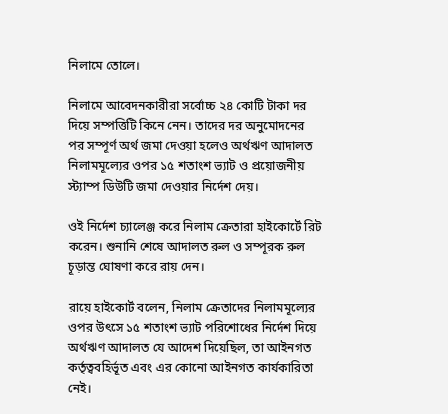নিলামে তোলে।

নিলামে আবেদনকারীরা সর্বোচ্চ ২৪ কোটি টাকা দর দিয়ে সম্পত্তিটি কিনে নেন। তাদের দর অনুমোদনের পর সম্পূর্ণ অর্থ জমা দেওয়া হলেও অর্থঋণ আদালত নিলামমূল্যের ওপর ১৫ শতাংশ ভ্যাট ও প্রয়োজনীয় স্ট্যাম্প ডিউটি জমা দেওয়ার নির্দেশ দেয়।

ওই নির্দেশ চ্যালেঞ্জ করে নিলাম ক্রেতারা হাইকোর্টে রিট করেন। শুনানি শেষে আদালত রুল ও সম্পূরক রুল চূড়ান্ত ঘোষণা করে রায় দেন।

রায়ে হাইকোর্ট বলেন, নিলাম ক্রেতাদের নিলামমূল্যের ওপর উৎসে ১৫ শতাংশ ভ্যাট পরিশোধের নির্দেশ দিয়ে অর্থঋণ আদালত যে আদেশ দিয়েছিল, তা আইনগত কর্তৃত্ববহির্ভূত এবং এর কোনো আইনগত কার্যকারিতা নেই।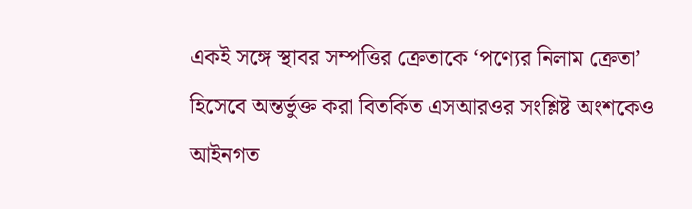একই সঙ্গে স্থাবর সম্পত্তির ক্রেতাকে ‘পণ্যের নিলাম ক্রেতা’ হিসেবে অন্তর্ভুক্ত করা বিতর্কিত এসআরওর সংশ্লিষ্ট অংশকেও আইনগত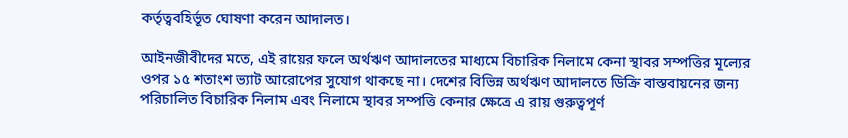কর্তৃত্ববহির্ভূত ঘোষণা করেন আদালত।

আইনজীবীদের মতে, এই রায়ের ফলে অর্থঋণ আদালতের মাধ্যমে বিচারিক নিলামে কেনা স্থাবর সম্পত্তির মূল্যের ওপর ১৫ শতাংশ ভ্যাট আরোপের সুযোগ থাকছে না। দেশের বিভিন্ন অর্থঋণ আদালতে ডিক্রি বাস্তবায়নের জন্য পরিচালিত বিচারিক নিলাম এবং নিলামে স্থাবর সম্পত্তি কেনার ক্ষেত্রে এ রায় গুরুত্বপূর্ণ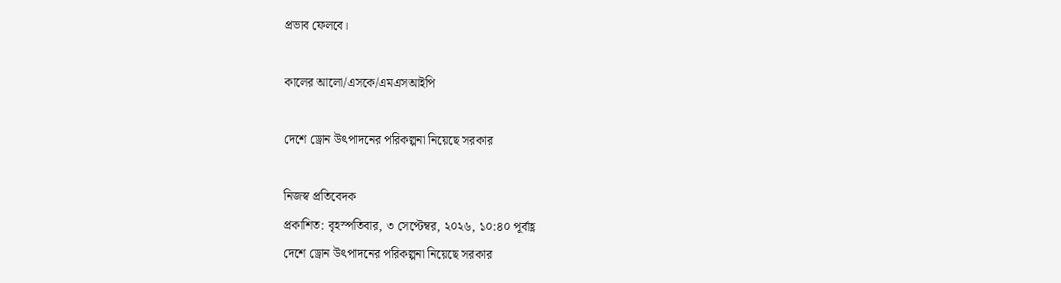প্রভাব ফেলবে।

কালের আলো/এসকে/এমএসআইপি

দেশে ড্রোন উৎপাদনের পরিকল্পনা নিয়েছে সরকার

নিজস্ব প্রতিবেদক
প্রকাশিত: বৃহস্পতিবার, ৩ সেপ্টেম্বর, ২০২৬, ১০:৪০ পূর্বাহ্ণ
দেশে ড্রোন উৎপাদনের পরিকল্পনা নিয়েছে সরকার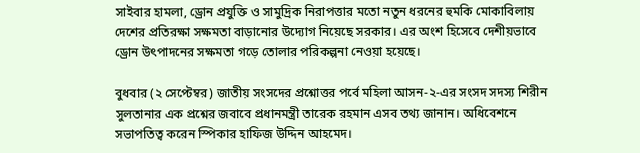সাইবার হামলা, ড্রোন প্রযুক্তি ও সামুদ্রিক নিরাপত্তার মতো নতুন ধরনের হুমকি মোকাবিলায় দেশের প্রতিরক্ষা সক্ষমতা বাড়ানোর উদ্যোগ নিয়েছে সরকার। এর অংশ হিসেবে দেশীয়ভাবে ড্রোন উৎপাদনের সক্ষমতা গড়ে তোলার পরিকল্পনা নেওয়া হয়েছে।

বুধবার (২ সেপ্টেম্বর) জাতীয় সংসদের প্রশ্নোত্তর পর্বে মহিলা আসন-২-এর সংসদ সদস্য শিরীন সুলতানার এক প্রশ্নের জবাবে প্রধানমন্ত্রী তারেক রহমান এসব তথ্য জানান। অধিবেশনে সভাপতিত্ব করেন স্পিকার হাফিজ উদ্দিন আহমেদ।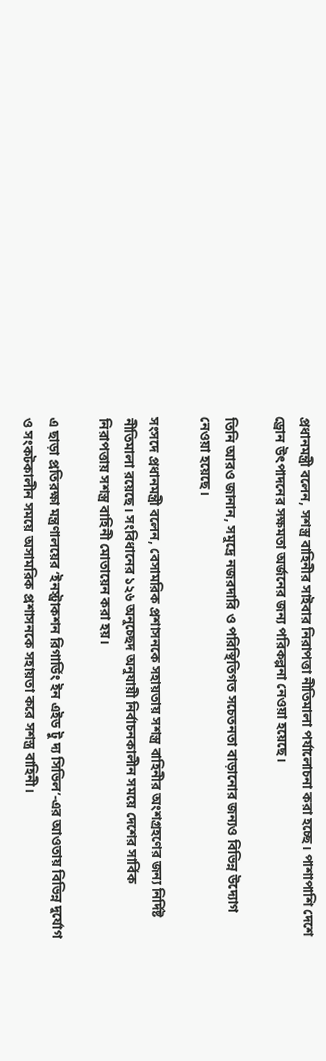প্রধানমন্ত্রী বলেন, সশস্ত্র বাহিনীর সাইবার নিরাপত্তা নীতিমালা পর্যালোচনা করা হচ্ছে। পাশাপাশি দেশে ড্রোন উৎপাদনের সক্ষমতা অর্জনের জন্য পরিকল্পনা নেওয়া হয়েছে।

তিনি আরও জানান, সমুদ্রে নজরদারি ও পরিস্থিতিগত সচেতনতা বাড়ানোর জন্যও বিভিন্ন উদ্যোগ নেওয়া হয়েছে।

সংসদে প্রধানমন্ত্রী বলেন, বেসামরিক প্রশাসনকে সহায়তায় সশস্ত্র বাহিনীর অংশগ্রহণের জন্য নির্দিষ্ট নীতিমালা রয়েছে। সংবিধানের ১২৬ অনুচ্ছেদ অনুযায়ী নির্বাচনকালীন সময়ে দেশের সার্বিক নিরাপত্তায় সশস্ত্র বাহিনী মোতায়েন করা হয়।

এ ছাড়া প্রতিরক্ষা মন্ত্রণালয়ের ‘ইনস্ট্রাকশন রিগার্ডিং ইন এইড টু দ্য সিভিল’-এর আওতায় বিভিন্ন দুর্যোগ ও সংকটকালীন সময়ে অসামরিক প্রশাসনকে সহায়তা করে সশস্ত্র বাহিনী।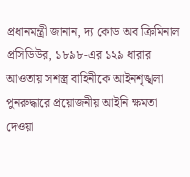প্রধানমন্ত্রী জানান, দ্য কোড অব ক্রিমিনাল প্রসিডিউর, ১৮৯৮-এর ১২৯ ধারার আওতায় সশস্ত্র বাহিনীকে আইনশৃঙ্খলা পুনরুদ্ধারে প্রয়োজনীয় আইনি ক্ষমতা দেওয়া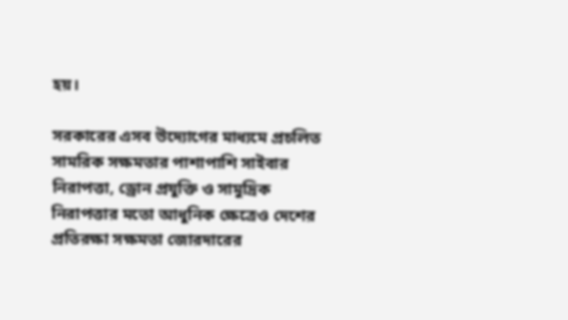হয়।

সরকারের এসব উদ্যোগের মাধ্যমে প্রচলিত সামরিক সক্ষমতার পাশাপাশি সাইবার নিরাপত্তা, ড্রোন প্রযুক্তি ও সামুদ্রিক নিরাপত্তার মতো আধুনিক ক্ষেত্রেও দেশের প্রতিরক্ষা সক্ষমতা জোরদারের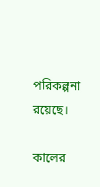পরিকল্পনা রয়েছে।

কালের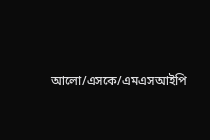আলো/এসকে/এমএসআইপি